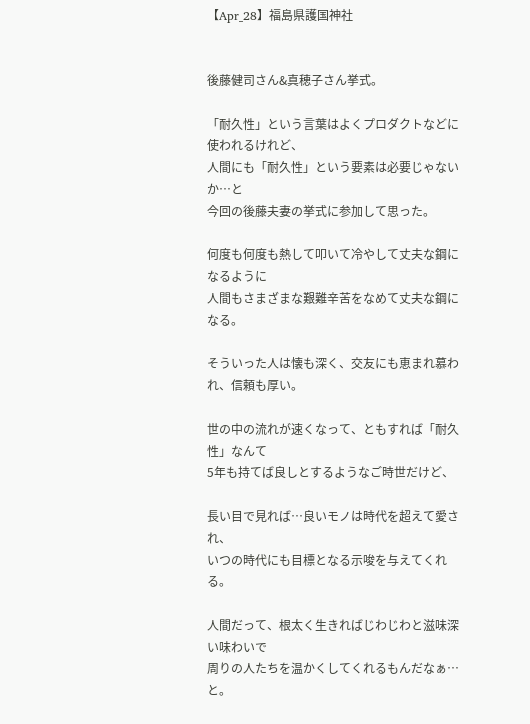【Apr_28】福島県護国神社


後藤健司さん&真穂子さん挙式。

「耐久性」という言葉はよくプロダクトなどに使われるけれど、
人間にも「耐久性」という要素は必要じゃないか…と
今回の後藤夫妻の挙式に参加して思った。

何度も何度も熱して叩いて冷やして丈夫な鋼になるように
人間もさまざまな艱難辛苦をなめて丈夫な鋼になる。

そういった人は懐も深く、交友にも恵まれ慕われ、信頼も厚い。

世の中の流れが速くなって、ともすれば「耐久性」なんて
5年も持てば良しとするようなご時世だけど、

長い目で見れば…良いモノは時代を超えて愛され、
いつの時代にも目標となる示唆を与えてくれる。

人間だって、根太く生きればじわじわと滋味深い味わいで
周りの人たちを温かくしてくれるもんだなぁ…と。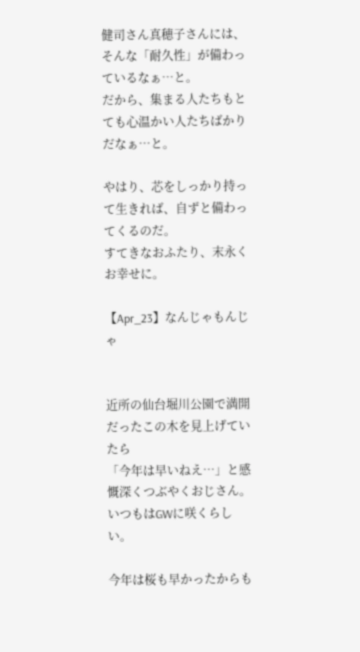健司さん真穂子さんには、そんな「耐久性」が備わっているなぁ…と。
だから、集まる人たちもとても心温かい人たちばかりだなぁ…と。

やはり、芯をしっかり持って生きれば、自ずと備わってくるのだ。
すてきなおふたり、末永くお幸せに。

【Apr_23】なんじゃもんじゃ


近所の仙台堀川公園で満開だったこの木を見上げていたら
「今年は早いねえ…」と感慨深くつぶやくおじさん。
いつもはGWに咲くらしい。

今年は桜も早かったからも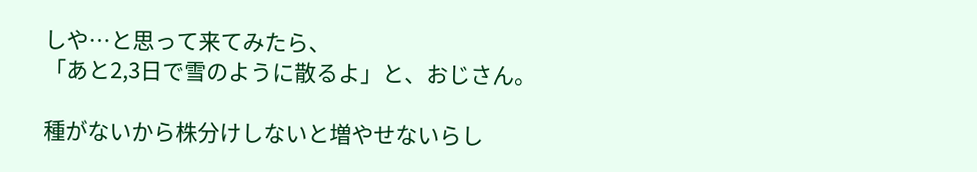しや…と思って来てみたら、
「あと2,3日で雪のように散るよ」と、おじさん。

種がないから株分けしないと増やせないらし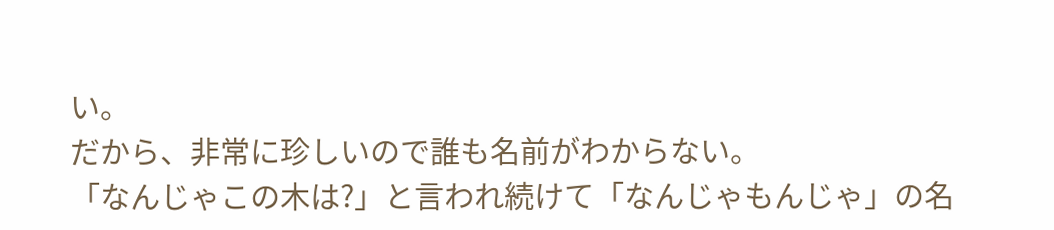い。
だから、非常に珍しいので誰も名前がわからない。
「なんじゃこの木は?」と言われ続けて「なんじゃもんじゃ」の名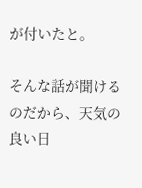が付いたと。

そんな話が聞けるのだから、天気の良い日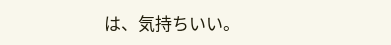は、気持ちいい。